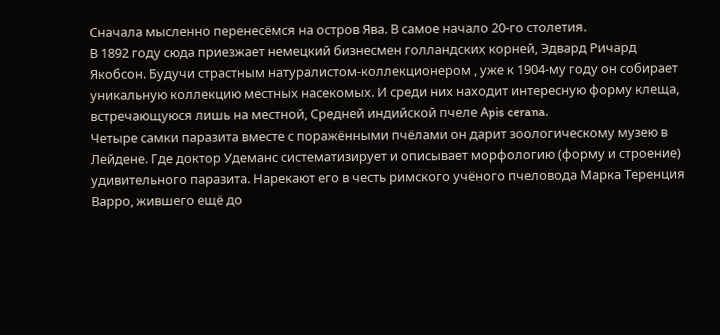Сначала мысленно перенесёмся на остров Ява. В самое начало 20-го столетия.
В 1892 году сюда приезжает немецкий бизнесмен голландских корней, Эдвард Ричард Якобсон. Будучи страстным натуралистом-коллекционером , уже к 1904-му году он собирает уникальную коллекцию местных насекомых. И среди них находит интересную форму клеща, встречающуюся лишь на местной, Средней индийской пчеле Apis cerana.
Четыре самки паразита вместе с поражёнными пчёлами он дарит зоологическому музею в Лейдене. Где доктор Удеманс систематизирует и описывает морфологию (форму и строение) удивительного паразита. Нарекают его в честь римского учёного пчеловода Марка Теренция Варро, жившего ещё до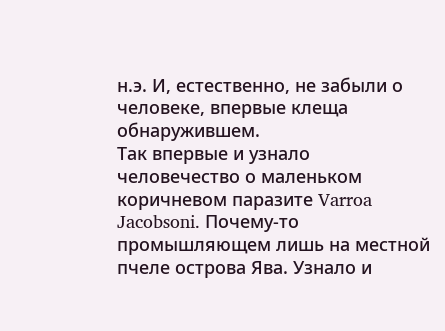н.э. И, естественно, не забыли о человеке, впервые клеща обнаружившем.
Так впервые и узнало человечество о маленьком коричневом паразите Varroa Jacobsoni. Почему-то промышляющем лишь на местной пчеле острова Ява. Узнало и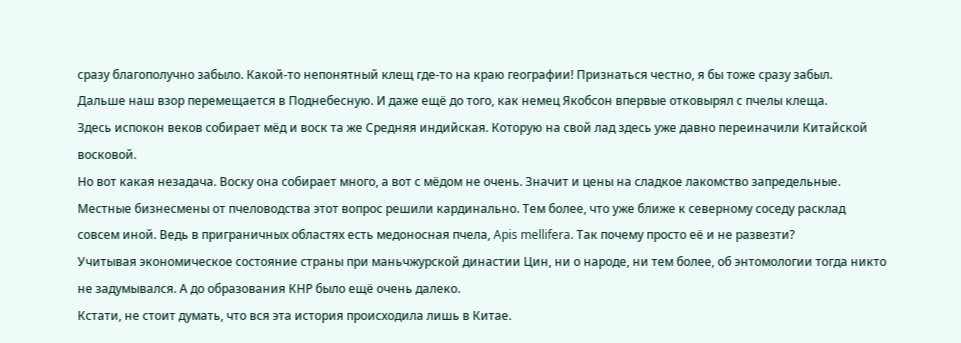сразу благополучно забыло. Какой-то непонятный клещ где-то на краю географии! Признаться честно, я бы тоже сразу забыл.
Дальше наш взор перемещается в Поднебесную. И даже ещё до того, как немец Якобсон впервые отковырял с пчелы клеща.
Здесь испокон веков собирает мёд и воск та же Средняя индийская. Которую на свой лад здесь уже давно переиначили Китайской восковой.
Но вот какая незадача. Воску она собирает много, а вот с мёдом не очень. Значит и цены на сладкое лакомство запредельные.
Местные бизнесмены от пчеловодства этот вопрос решили кардинально. Тем более, что уже ближе к северному соседу расклад совсем иной. Ведь в приграничных областях есть медоносная пчела, Apis mellifera. Так почему просто её и не развезти?
Учитывая экономическое состояние страны при маньчжурской династии Цин, ни о народе, ни тем более, об энтомологии тогда никто не задумывался. А до образования КНР было ещё очень далеко.
Кстати, не стоит думать, что вся эта история происходила лишь в Китае.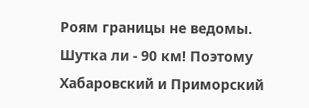Роям границы не ведомы. Шутка ли - 90 км! Поэтому Хабаровский и Приморский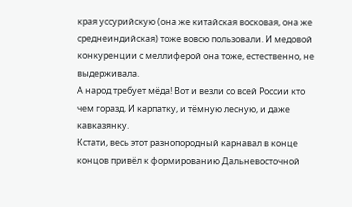края уссурийскую (она же китайская восковая, она же среднеиндийская) тоже вовсю пользовали. И медовой конкуренции с меллиферой она тоже, естественно, не выдерживала.
А народ требует мёда! Вот и везли со всей России кто чем горазд. И карпатку, и тёмную лесную, и даже кавказянку.
Кстати, весь этот разнопородный карнавал в конце концов привёл к формированию Дальневосточной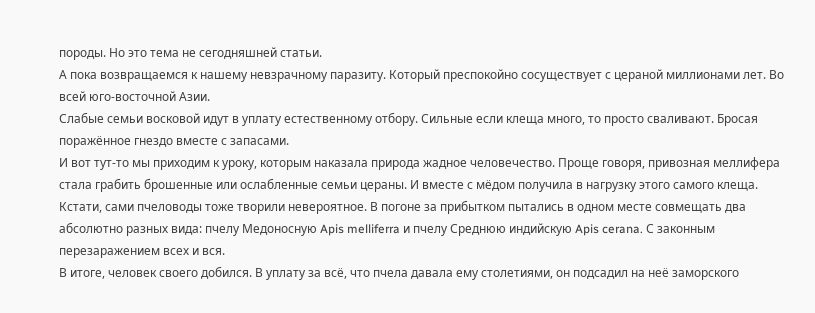породы. Но это тема не сегодняшней статьи.
А пока возвращаемся к нашему невзрачному паразиту. Который преспокойно сосуществует с цераной миллионами лет. Во всей юго-восточной Азии.
Слабые семьи восковой идут в уплату естественному отбору. Сильные если клеща много, то просто сваливают. Бросая поражённое гнездо вместе с запасами.
И вот тут-то мы приходим к уроку, которым наказала природа жадное человечество. Проще говоря, привозная меллифера стала грабить брошенные или ослабленные семьи цераны. И вместе с мёдом получила в нагрузку этого самого клеща.
Кстати, сами пчеловоды тоже творили невероятное. В погоне за прибытком пытались в одном месте совмещать два абсолютно разных вида: пчелу Медоносную Apis melliferra и пчелу Среднюю индийскую Apis cerana. С законным перезаражением всех и вся.
В итоге, человек своего добился. В уплату за всё, что пчела давала ему столетиями, он подсадил на неё заморского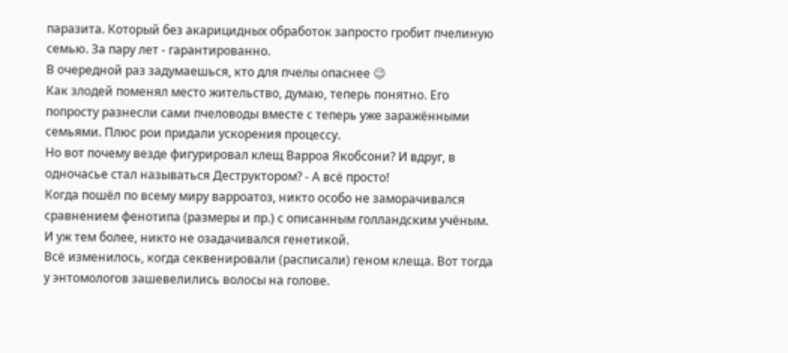паразита. Который без акарицидных обработок запросто гробит пчелиную семью. За пару лет - гарантированно.
В очередной раз задумаешься, кто для пчелы опаснее 😉
Как злодей поменял место жительство, думаю, теперь понятно. Его попросту разнесли сами пчеловоды вместе с теперь уже заражёнными семьями. Плюс рои придали ускорения процессу.
Но вот почему везде фигурировал клещ Варроа Якобсони? И вдруг, в одночасье стал называться Деструктором? - А всё просто!
Когда пошёл по всему миру варроатоз, никто особо не заморачивался сравнением фенотипа (размеры и пр.) с описанным голландским учёным. И уж тем более, никто не озадачивался генетикой.
Всё изменилось, когда секвенировали (расписали) геном клеща. Вот тогда у энтомологов зашевелились волосы на голове.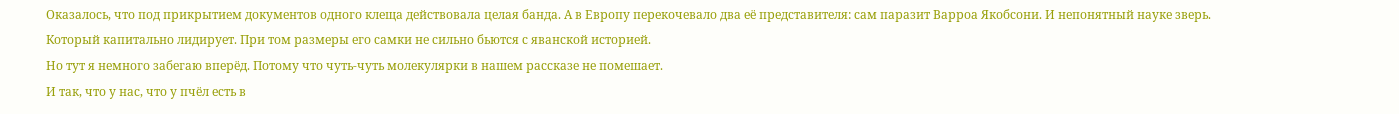Оказалось, что под прикрытием документов одного клеща действовала целая банда. А в Европу перекочевало два её представителя: сам паразит Варроа Якобсони. И непонятный науке зверь. Который капитально лидирует. При том размеры его самки не сильно бьются с яванской историей.
Но тут я немного забегаю вперёд. Потому что чуть-чуть молекулярки в нашем рассказе не помешает.
И так, что у нас, что у пчёл есть в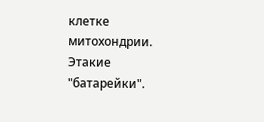клетке митохондрии. Этакие "батарейки".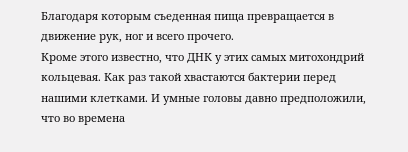Благодаря которым съеденная пища превращается в движение рук, ног и всего прочего.
Кроме этого известно, что ДНК у этих самых митохондрий кольцевая. Как раз такой хвастаются бактерии перед нашими клетками. И умные головы давно предположили, что во времена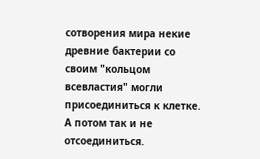сотворения мира некие древние бактерии со своим "кольцом всевластия" могли присоединиться к клетке. А потом так и не отсоединиться.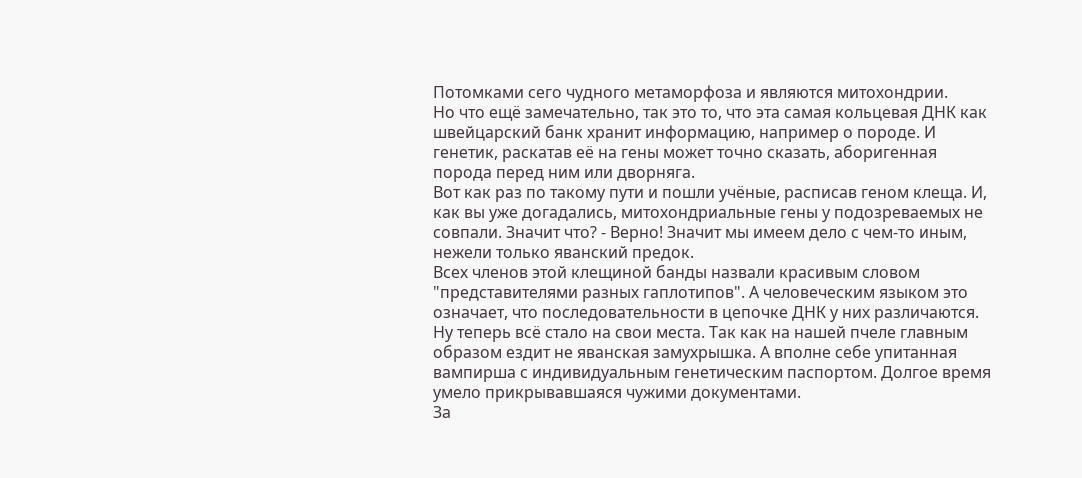Потомками сего чудного метаморфоза и являются митохондрии.
Но что ещё замечательно, так это то, что эта самая кольцевая ДНК как швейцарский банк хранит информацию, например о породе. И генетик, раскатав её на гены может точно сказать, аборигенная порода перед ним или дворняга.
Вот как раз по такому пути и пошли учёные, расписав геном клеща. И, как вы уже догадались, митохондриальные гены у подозреваемых не совпали. Значит что? - Верно! Значит мы имеем дело с чем-то иным, нежели только яванский предок.
Всех членов этой клещиной банды назвали красивым словом "представителями разных гаплотипов". А человеческим языком это означает, что последовательности в цепочке ДНК у них различаются.
Ну теперь всё стало на свои места. Так как на нашей пчеле главным образом ездит не яванская замухрышка. А вполне себе упитанная вампирша с индивидуальным генетическим паспортом. Долгое время умело прикрывавшаяся чужими документами.
За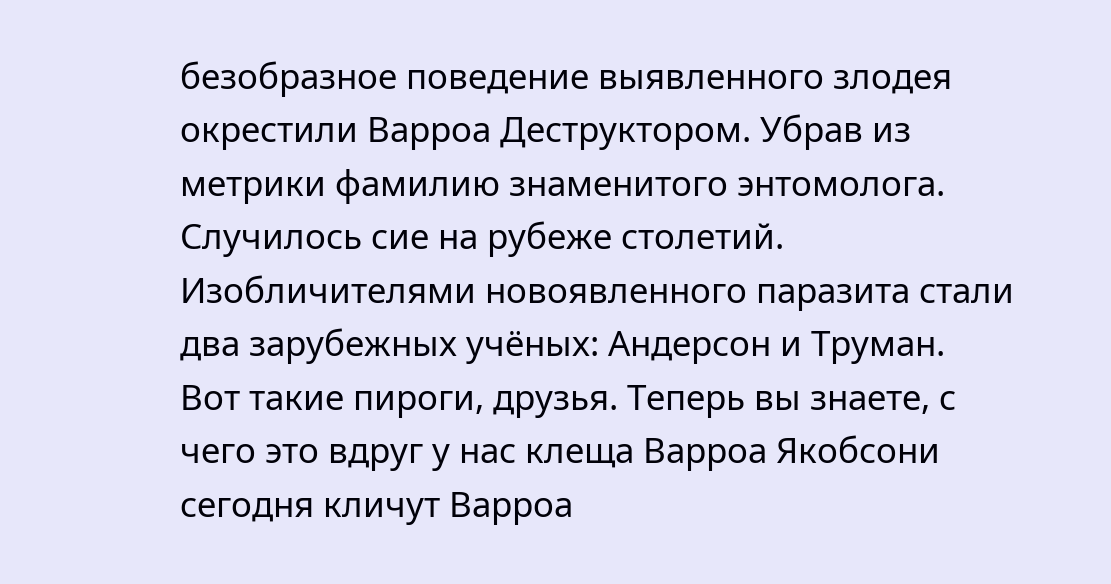безобразное поведение выявленного злодея окрестили Варроа Деструктором. Убрав из метрики фамилию знаменитого энтомолога.
Случилось сие на рубеже столетий. Изобличителями новоявленного паразита стали два зарубежных учёных: Андерсон и Труман.
Вот такие пироги, друзья. Теперь вы знаете, с чего это вдруг у нас клеща Варроа Якобсони сегодня кличут Варроа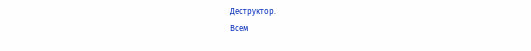Деструктор.
Всем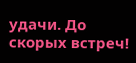удачи. До скорых встреч!